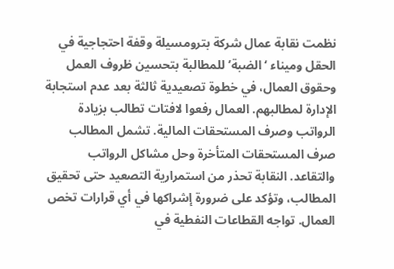نظمت نقابة عمال شركة بترومسيلة وقفة احتجاجية في الحقل وميناء ‘الضبة’ للمطالبة بتحسين ظروف العمل وحقوق العمال، في خطوة تصعيدية ثالثة بعد عدم استجابة الإدارة لمطالبهم. العمال رفعوا لافتات تطالب بزيادة الرواتب وصرف المستحقات المالية. تشمل المطالب صرف المستحقات المتأخرة وحل مشاكل الرواتب والتقاعد. النقابة تحذر من استمرارية التصعيد حتى تحقيق المطالب، وتؤكد على ضرورة إشراكها في أي قرارات تخص العمال. تواجه القطاعات النفطية في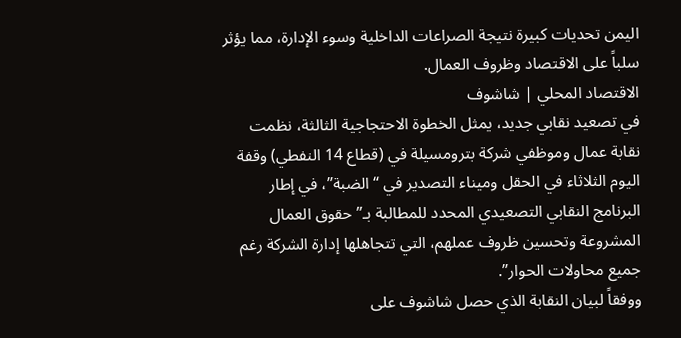اليمن تحديات كبيرة نتيجة الصراعات الداخلية وسوء الإدارة، مما يؤثر سلباً على الاقتصاد وظروف العمال.
الاقتصاد المحلي | شاشوف
في تصعيد نقابي جديد، يمثل الخطوة الاحتجاجية الثالثة، نظمت نقابة عمال وموظفي شركة بترومسيلة في (قطاع 14 النفطي) وقفة اليوم الثلاثاء في الحقل وميناء التصدير في “الضبة”، في إطار البرنامج النقابي التصعيدي المحدد للمطالبة بـ”حقوق العمال المشروعة وتحسين ظروف عملهم، التي تتجاهلها إدارة الشركة رغم جميع محاولات الحوار”.
ووفقاً لبيان النقابة الذي حصل شاشوف على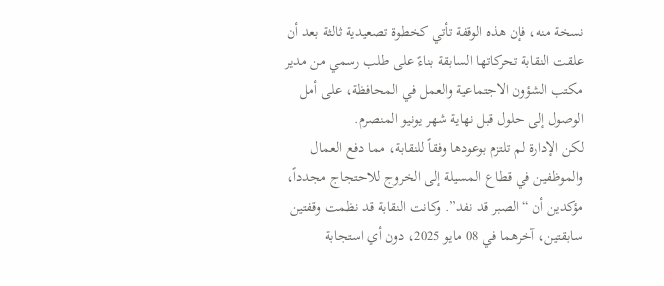نسخة منه، فإن هذه الوقفة تأتي كخطوة تصعيدية ثالثة بعد أن علقت النقابة تحركاتها السابقة بناءً على طلب رسمي من مدير مكتب الشؤون الاجتماعية والعمل في المحافظة، على أمل الوصول إلى حلول قبل نهاية شهر يونيو المنصرم.
لكن الإدارة لم تلتزم بوعودها وفقاً للنقابة، مما دفع العمال والموظفين في قطاع المسيلة إلى الخروج للاحتجاج مجدداً، مؤكدين أن “الصبر قد نفد”. وكانت النقابة قد نظمت وقفتين سابقتين، آخرهما في 08 مايو 2025، دون أي استجابة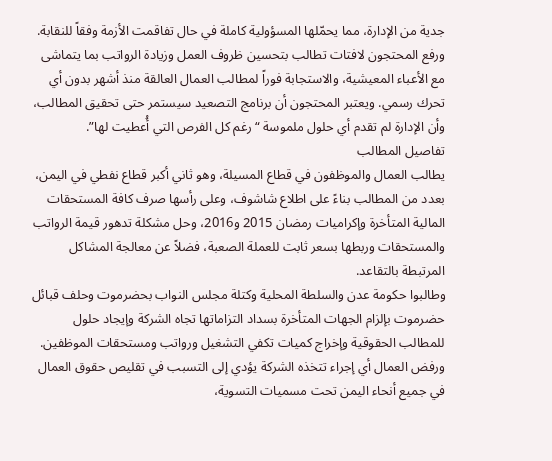جدية من الإدارة، مما يحمّلها المسؤولية كاملة في حال تفاقمت الأزمة وفقاً للنقابة.
ورفع المحتجون لافتات تطالب بتحسين ظروف العمل وزيادة الرواتب بما يتماشى مع الأعباء المعيشية، والاستجابة فوراً لمطالب العمال العالقة منذ أشهر بدون أي تحرك رسمي. ويعتبر المحتجون أن برنامج التصعيد سيستمر حتى تحقيق المطالب، وأن الإدارة لم تقدم أي حلول ملموسة “رغم كل الفرص التي أُعطيت لها”.
تفاصيل المطالب
يطالب العمال والموظفون في قطاع المسيلة، وهو ثاني أكبر قطاع نفطي في اليمن، بعدد من المطالب بناءً على اطلاع شاشوف، وعلى رأسها صرف كافة المستحقات المالية المتأخرة وإكراميات رمضان 2015 و2016، وحل مشكلة تدهور قيمة الرواتب والمستحقات وربطها بسعر ثابت للعملة الصعبة، فضلاً عن معالجة المشاكل المرتبطة بالتقاعد.
وطالبوا حكومة عدن والسلطة المحلية وكتلة مجلس النواب بحضرموت وحلف قبائل حضرموت بإلزام الجهات المتأخرة بسداد التزاماتها تجاه الشركة وإيجاد حلول للمطالب الحقوقية وإخراج كميات تكفي التشغيل ورواتب ومستحقات الموظفين.
ورفض العمال أي إجراء تتخذه الشركة يؤدي إلى التسبب في تقليص حقوق العمال في جميع أنحاء اليمن تحت مسميات التسوية،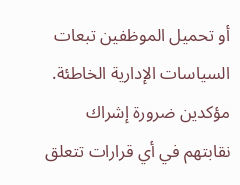أو تحميل الموظفين تبعات السياسات الإدارية الخاطئة. مؤكدين ضرورة إشراك نقابتهم في أي قرارات تتعلق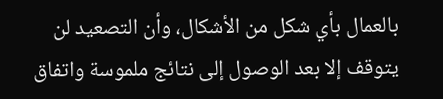بالعمال بأي شكل من الأشكال، وأن التصعيد لن يتوقف إلا بعد الوصول إلى نتائج ملموسة واتفاق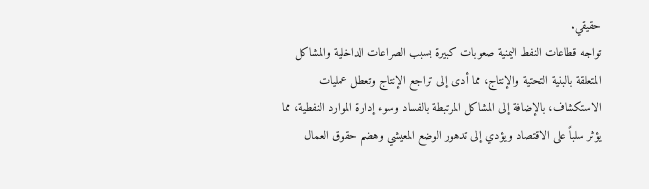حقيقي.
تواجه قطاعات النفط اليمنية صعوبات كبيرة بسبب الصراعات الداخلية والمشاكل المتعلقة بالبنية التحتية والإنتاج، مما أدى إلى تراجع الإنتاج وتعطل عمليات الاستكشاف، بالإضافة إلى المشاكل المرتبطة بالفساد وسوء إدارة الموارد النفطية، مما يؤثر سلباً على الاقتصاد ويؤدي إلى تدهور الوضع المعيشي وهضم حقوق العمال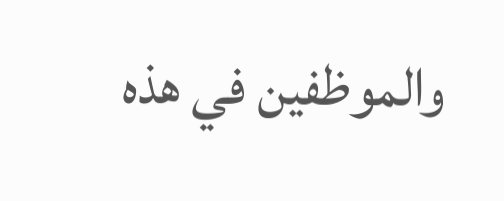والموظفين في هذه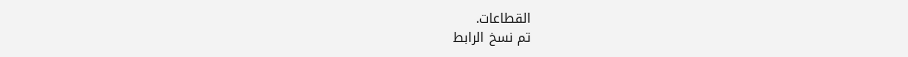القطاعات.
تم نسخ الرابط